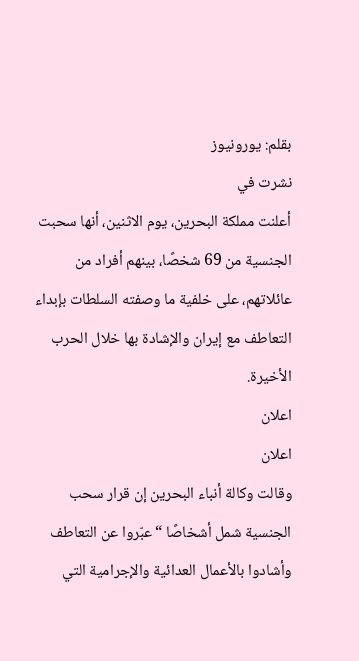بقلم: يورونيوز
نشرت في
أعلنت مملكة البحرين، يوم الاثنين، أنها سحبت الجنسية من 69 شخصًا، بينهم أفراد من عائلاتهم، على خلفية ما وصفته السلطات بإبداء التعاطف مع إيران والإشادة بها خلال الحرب الأخيرة.
اعلان
اعلان
وقالت وكالة أنباء البحرين إن قرار سحب الجنسية شمل أشخاصًا “عبّروا عن التعاطف وأشادوا بالأعمال العدائية والإجرامية التي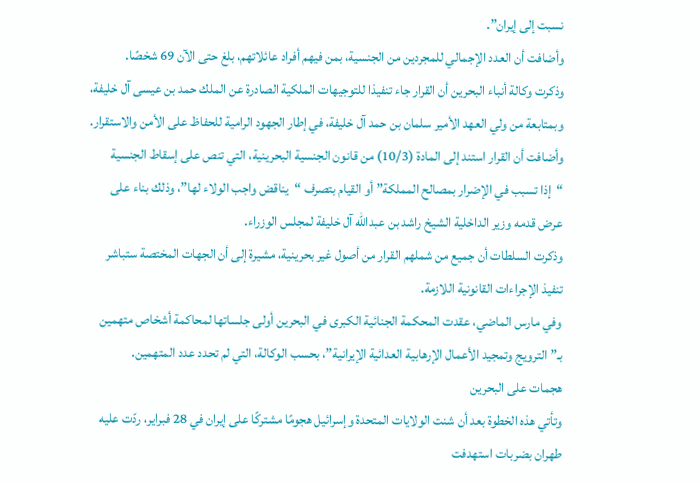نسبت إلى إيران”.
وأضافت أن العدد الإجمالي للمجردين من الجنسية، بمن فيهم أفراد عائلاتهم، بلغ حتى الآن 69 شخصًا.
وذكرت وكالة أنباء البحرين أن القرار جاء تنفيذا للتوجيهات الملكية الصادرة عن الملك حمد بن عيسى آل خليفة، وبمتابعة من ولي العهد الأمير سلمان بن حمد آل خليفة، في إطار الجهود الرامية للحفاظ على الأمن والاستقرار.
وأضافت أن القرار استند إلى المادة (10/3) من قانون الجنسية البحرينية، التي تنص على إسقاط الجنسية “إذا تسبب في الإضرار بمصالح المملكة” أو القيام بتصرف “يناقض واجب الولاء لها”، وذلك بناء على عرض قدمه وزير الداخلية الشيخ راشد بن عبدالله آل خليفة لمجلس الوزراء.
وذكرت السلطات أن جميع من شملهم القرار من أصول غير بحرينية، مشيرة إلى أن الجهات المختصة ستباشر تنفيذ الإجراءات القانونية اللازمة.
وفي مارس الماضي، عقدت المحكمة الجنائية الكبرى في البحرين أولى جلساتها لمحاكمة أشخاص متهمين بـ”الترويج وتمجيد الأعمال الإرهابية العدائية الإيرانية”، بحسب الوكالة، التي لم تحدد عدد المتهمين.
هجمات على البحرين
وتأتي هذه الخطوة بعد أن شنت الولايات المتحدة وإسرائيل هجومًا مشتركًا على إيران في 28 فبراير، ردّت عليه طهران بضربات استهدفت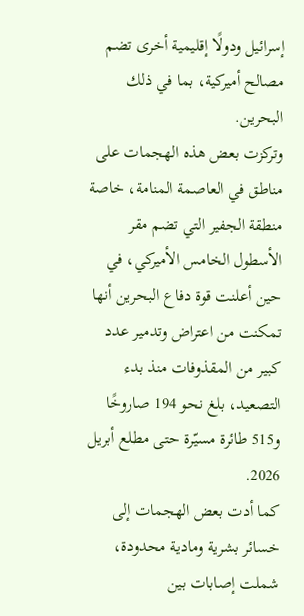إسرائيل ودولًا إقليمية أخرى تضم مصالح أميركية، بما في ذلك البحرين.
وتركزت بعض هذه الهجمات على مناطق في العاصمة المنامة، خاصة منطقة الجفير التي تضم مقر الأسطول الخامس الأميركي، في حين أعلنت قوة دفاع البحرين أنها تمكنت من اعتراض وتدمير عدد كبير من المقذوفات منذ بدء التصعيد، بلغ نحو 194 صاروخًا و515 طائرة مسيّرة حتى مطلع أبريل 2026.
كما أدت بعض الهجمات إلى خسائر بشرية ومادية محدودة، شملت إصابات بين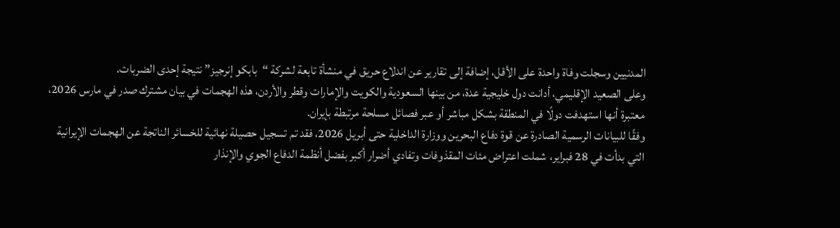المدنيين وسجلت وفاة واحدة على الأقل، إضافة إلى تقارير عن اندلاع حريق في منشأة تابعة لشركة “بابكو إنرجيز” نتيجة إحدى الضربات.
وعلى الصعيد الإقليمي، أدانت دول خليجية عدة، من بينها السعودية والكويت والإمارات وقطر والأردن، هذه الهجمات في بيان مشترك صدر في مارس 2026، معتبرة أنها استهدفت دولًا في المنطقة بشكل مباشر أو عبر فصائل مسلحة مرتبطة بإيران.
وفقًا للبيانات الرسمية الصادرة عن قوة دفاع البحرين ووزارة الداخلية حتى أبريل 2026، فقد تم تسجيل حصيلة نهائية للخسائر الناتجة عن الهجمات الإيرانية التي بدأت في 28 فبراير، شملت اعتراض مئات المقذوفات وتفادي أضرار أكبر بفضل أنظمة الدفاع الجوي والإنذار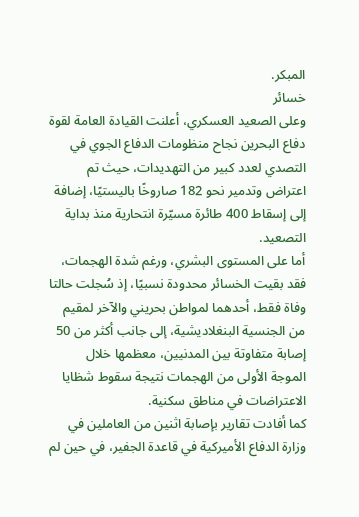المبكر.
خسائر
وعلى الصعيد العسكري، أعلنت القيادة العامة لقوة دفاع البحرين نجاح منظومات الدفاع الجوي في التصدي لعدد كبير من التهديدات، حيث تم اعتراض وتدمير نحو 182 صاروخًا باليستيًا، إضافة إلى إسقاط 400 طائرة مسيّرة انتحارية منذ بداية التصعيد.
أما على المستوى البشري، ورغم شدة الهجمات، فقد بقيت الخسائر محدودة نسبيًا، إذ سُجلت حالتا وفاة فقط، أحدهما لمواطن بحريني والآخر لمقيم من الجنسية البنغلاديشية، إلى جانب أكثر من 50 إصابة متفاوتة بين المدنيين، معظمها خلال الموجة الأولى من الهجمات نتيجة سقوط شظايا الاعتراضات في مناطق سكنية.
كما أفادت تقارير بإصابة اثنين من العاملين في وزارة الدفاع الأميركية في قاعدة الجفير، في حين لم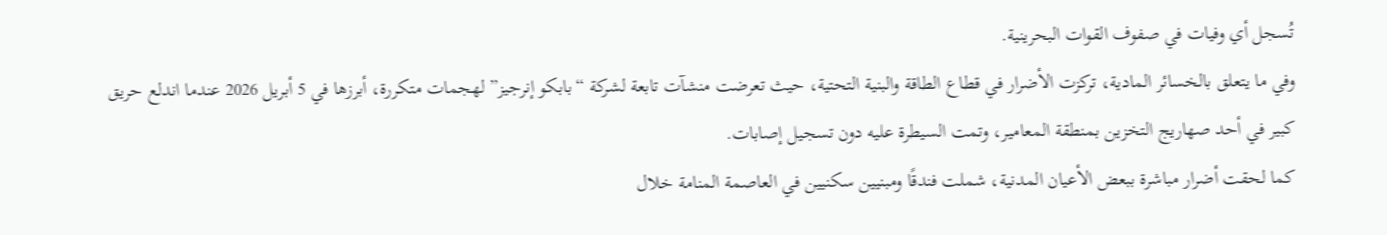تُسجل أي وفيات في صفوف القوات البحرينية.
وفي ما يتعلق بالخسائر المادية، تركزت الأضرار في قطاع الطاقة والبنية التحتية، حيث تعرضت منشآت تابعة لشركة “بابكو إنرجيز” لهجمات متكررة، أبرزها في 5 أبريل 2026 عندما اندلع حريق كبير في أحد صهاريج التخزين بمنطقة المعامير، وتمت السيطرة عليه دون تسجيل إصابات.
كما لحقت أضرار مباشرة ببعض الأعيان المدنية، شملت فندقًا ومبنيين سكنيين في العاصمة المنامة خلال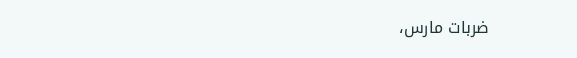ضربات مارس،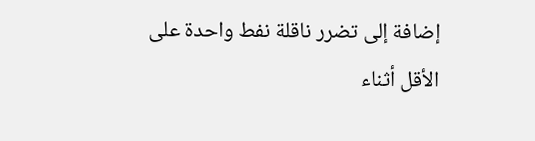إضافة إلى تضرر ناقلة نفط واحدة على الأقل أثناء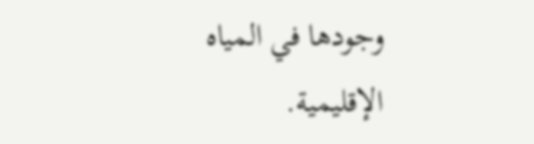وجودها في المياه الإقليمية.